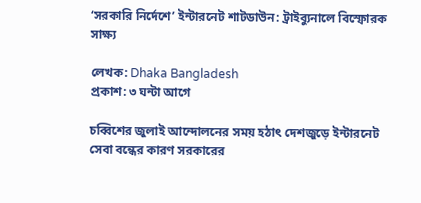‘সরকারি নির্দেশে’ ইন্টারনেট শাটডাউন: ট্রাইব্যুনালে বিস্ফোরক সাক্ষ্য

লেখক: Dhaka Bangladesh
প্রকাশ: ৩ ঘন্টা আগে

চব্বিশের জুলাই আন্দোলনের সময় হঠাৎ দেশজুড়ে ইন্টারনেট সেবা বন্ধের কারণ সরকারের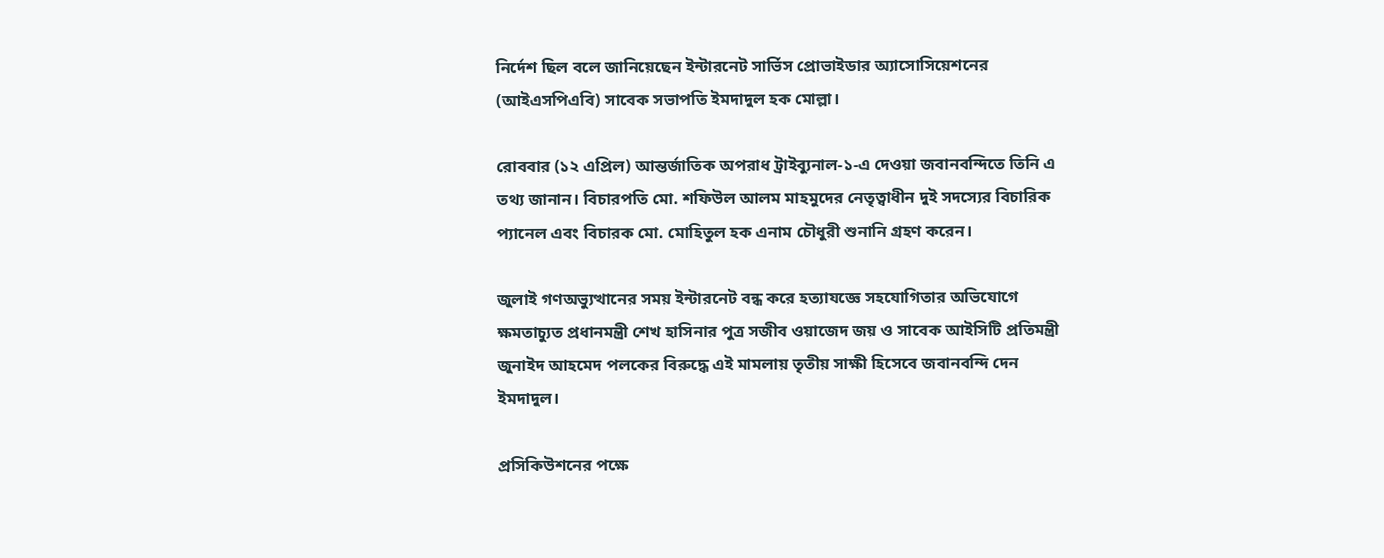নির্দেশ ছিল বলে জানিয়েছেন ইন্টারনেট সার্ভিস প্রোভাইডার অ্যাসোসিয়েশনের (আইএসপিএবি) সাবেক সভাপতি ইমদাদুল হক মোল্লা।

রোববার (১২ এপ্রিল) আন্তর্জাতিক অপরাধ ট্রাইব্যুনাল-১-এ দেওয়া জবানবন্দিতে তিনি এ তথ্য জানান। বিচারপতি মো. শফিউল আলম মাহমুদের নেতৃত্বাধীন দুই সদস্যের বিচারিক প্যানেল এবং বিচারক মো. মোহিতুল হক এনাম চৌধুরী শুনানি গ্রহণ করেন।

জুলাই গণঅভ্যুত্থানের সময় ইন্টারনেট বন্ধ করে হত্যাযজ্ঞে সহযোগিতার অভিযোগে ক্ষমতাচ্যুত প্রধানমন্ত্রী শেখ হাসিনার পুত্র সজীব ওয়াজেদ জয় ও সাবেক আইসিটি প্রতিমন্ত্রী জুনাইদ আহমেদ পলকের বিরুদ্ধে এই মামলায় তৃতীয় সাক্ষী হিসেবে জবানবন্দি দেন ইমদাদুল।

প্রসিকিউশনের পক্ষে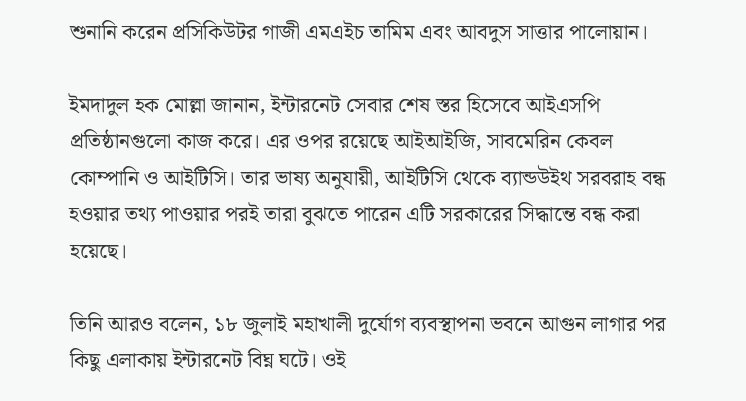শুনানি করেন প্রসিকিউটর গাজী এমএইচ তামিম এবং আবদুস সাত্তার পালোয়ান।

ইমদাদুল হক মোল্লা জানান, ইন্টারনেট সেবার শেষ স্তর হিসেবে আইএসপি প্রতিষ্ঠানগুলো কাজ করে। এর ওপর রয়েছে আইআইজি, সাবমেরিন কেবল কোম্পানি ও আইটিসি। তার ভাষ্য অনুযায়ী, আইটিসি থেকে ব্যান্ডউইথ সরবরাহ বন্ধ হওয়ার তথ্য পাওয়ার পরই তারা বুঝতে পারেন এটি সরকারের সিদ্ধান্তে বন্ধ করা হয়েছে।

তিনি আরও বলেন, ১৮ জুলাই মহাখালী দুর্যোগ ব্যবস্থাপনা ভবনে আগুন লাগার পর কিছু এলাকায় ইন্টারনেট বিঘ্ন ঘটে। ওই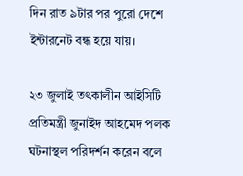দিন রাত ৯টার পর পুরো দেশে ইন্টারনেট বন্ধ হয়ে যায়।

২৩ জুলাই তৎকালীন আইসিটি প্রতিমন্ত্রী জুনাইদ আহমেদ পলক ঘটনাস্থল পরিদর্শন করেন বলে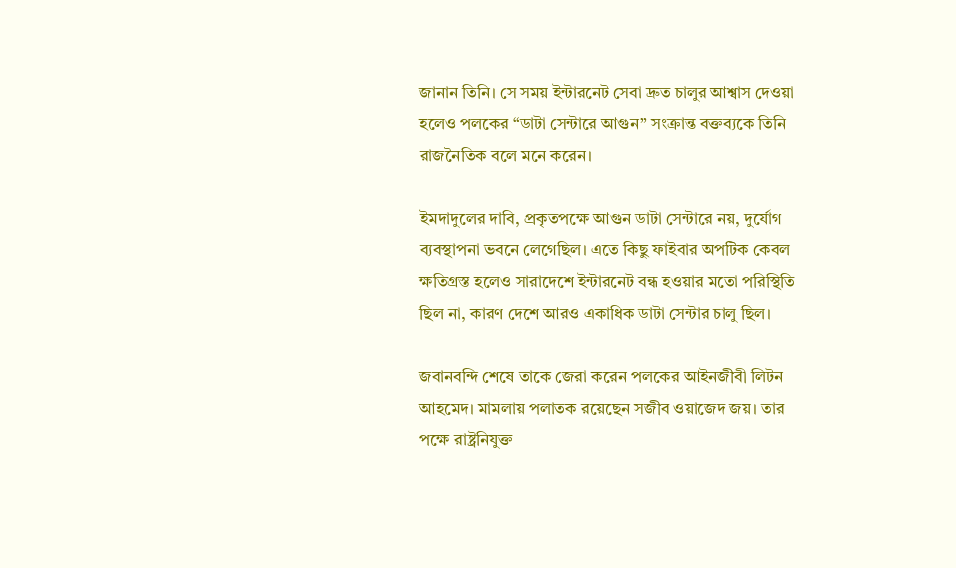জানান তিনি। সে সময় ইন্টারনেট সেবা দ্রুত চালুর আশ্বাস দেওয়া হলেও পলকের “ডাটা সেন্টারে আগুন” সংক্রান্ত বক্তব্যকে তিনি রাজনৈতিক বলে মনে করেন।

ইমদাদুলের দাবি, প্রকৃতপক্ষে আগুন ডাটা সেন্টারে নয়, দুর্যোগ ব্যবস্থাপনা ভবনে লেগেছিল। এতে কিছু ফাইবার অপটিক কেবল ক্ষতিগ্রস্ত হলেও সারাদেশে ইন্টারনেট বন্ধ হওয়ার মতো পরিস্থিতি ছিল না, কারণ দেশে আরও একাধিক ডাটা সেন্টার চালু ছিল।

জবানবন্দি শেষে তাকে জেরা করেন পলকের আইনজীবী লিটন আহমেদ। মামলায় পলাতক রয়েছেন সজীব ওয়াজেদ জয়। তার পক্ষে রাষ্ট্রনিযুক্ত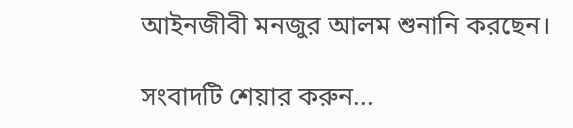আইনজীবী মনজুর আলম শুনানি করছেন।

সংবাদটি শেয়ার করুন...